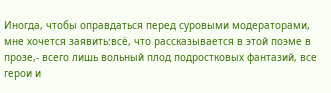Иногда, чтобы оправдаться перед суровыми модераторами, мне хочется заявить:всё, что рассказывается в этой поэме в прозе,- всего лишь вольный плод подростковых фантазий, все герои и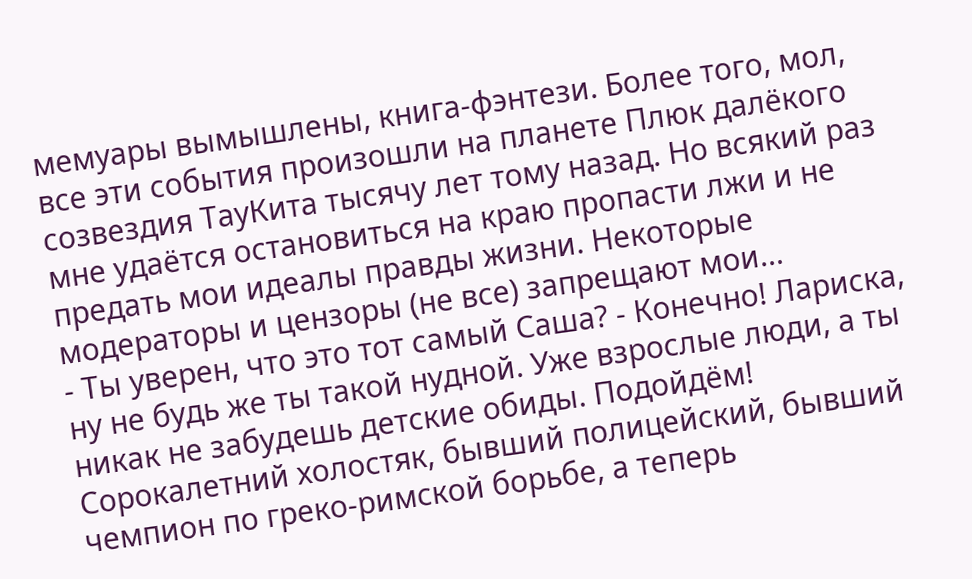мемуары вымышлены, книга-фэнтези. Более того, мол, все эти события произошли на планете Плюк далёкого созвездия ТауКита тысячу лет тому назад. Но всякий раз мне удаётся остановиться на краю пропасти лжи и не предать мои идеалы правды жизни. Некоторые модераторы и цензоры (не все) запрещают мои...
- Ты уверен, что это тот самый Саша? - Конечно! Лариска, ну не будь же ты такой нудной. Уже взрослые люди, а ты никак не забудешь детские обиды. Подойдём!
Сорокалетний холостяк, бывший полицейский, бывший чемпион по греко-римской борьбе, а теперь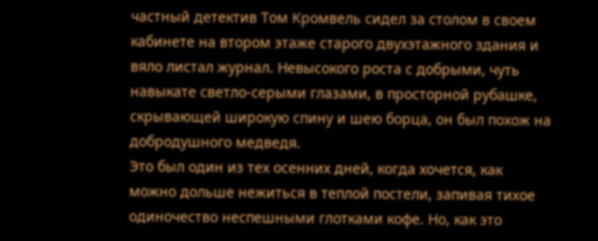частный детектив Том Кромвель сидел за столом в своем кабинете на втором этаже старого двухэтажного здания и вяло листал журнал. Невысокого роста с добрыми, чуть навыкате светло-серыми глазами, в просторной рубашке, скрывающей широкую спину и шею борца, он был похож на добродушного медведя.
Это был один из тех осенних дней, когда хочется, как можно дольше нежиться в теплой постели, запивая тихое одиночество неспешными глотками кофе. Но, как это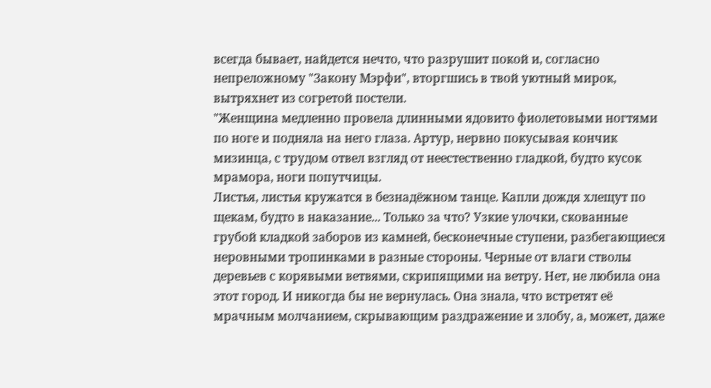всегда бывает, найдется нечто, что разрушит покой и, согласно непреложному "Закону Мэрфи", вторгшись в твой уютный мирок, вытряхнет из согретой постели.
"Женщина медленно провела длинными ядовито фиолетовыми ногтями по ноге и подняла на него глаза. Артур, нервно покусывая кончик мизинца, с трудом отвел взгляд от неестественно гладкой, будто кусок мрамора, ноги попутчицы.
Листья, листья кружатся в безнадёжном танце. Капли дождя хлещут по щекам, будто в наказание... Только за что? Узкие улочки, скованные грубой кладкой заборов из камней, бесконечные ступени, разбегающиеся неровными тропинками в разные стороны. Черные от влаги стволы деревьев с корявыми ветвями, скрипящими на ветру. Нет, не любила она этот город. И никогда бы не вернулась. Она знала, что встретят её мрачным молчанием, скрывающим раздражение и злобу, а, может, даже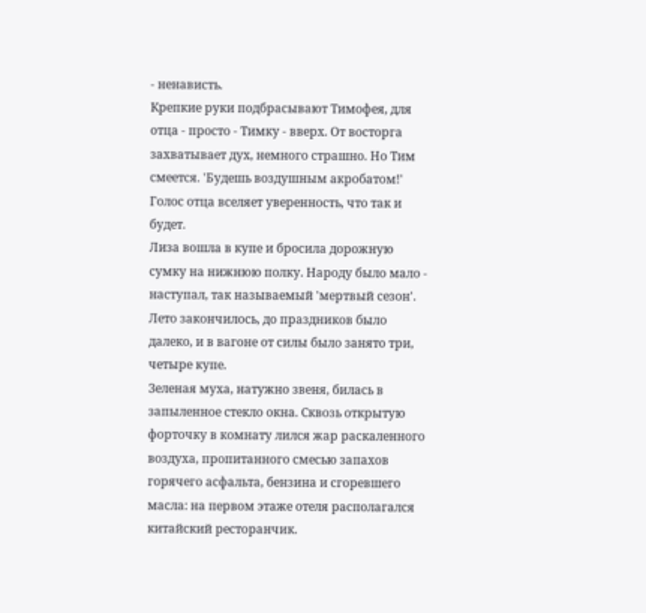- ненависть.
Крепкие руки подбрасывают Тимофея, для отца - просто - Тимку - вверх. От восторга захватывает дух, немного страшно. Но Тим смеется. 'Будешь воздушным акробатом!' Голос отца вселяет уверенность, что так и будет.
Лиза вошла в купе и бросила дорожную сумку на нижнюю полку. Народу было мало - наступал, так называемый 'мертвый сезон'. Лето закончилось, до праздников было далеко, и в вагоне от силы было занято три, четыре купе.
Зеленая муха, натужно звеня, билась в запыленное стекло окна. Сквозь открытую форточку в комнату лился жар раскаленного воздуха, пропитанного смесью запахов горячего асфальта, бензина и сгоревшего масла: на первом этаже отеля располагался китайский ресторанчик.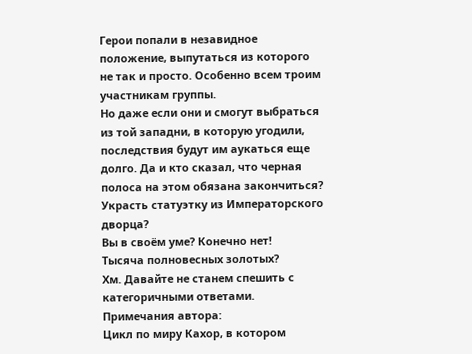Герои попали в незавидное положение, выпутаться из которого не так и просто. Особенно всем троим участникам группы.
Но даже если они и смогут выбраться из той западни, в которую угодили, последствия будут им аукаться еще долго. Да и кто сказал, что черная полоса на этом обязана закончиться?
Украсть статуэтку из Императорского дворца?
Вы в своём уме? Конечно нет!
Тысяча полновесных золотых?
Хм. Давайте не станем спешить с категоричными ответами. Примечания автора:
Цикл по миру Кахор, в котором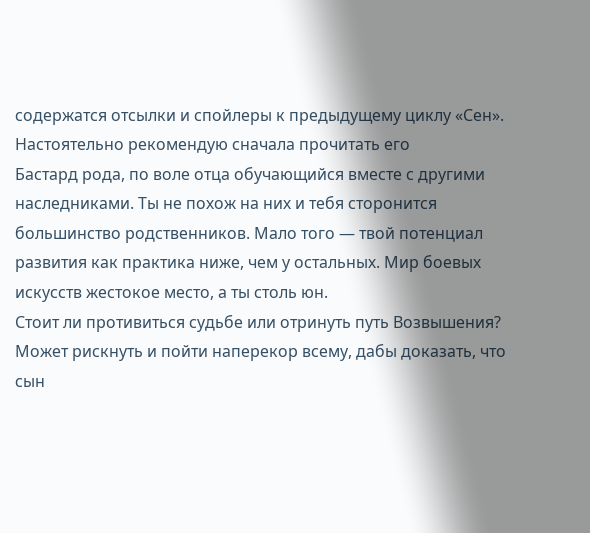содержатся отсылки и спойлеры к предыдущему циклу «Сен». Настоятельно рекомендую сначала прочитать его
Бастард рода, по воле отца обучающийся вместе с другими наследниками. Ты не похож на них и тебя сторонится большинство родственников. Мало того — твой потенциал развития как практика ниже, чем у остальных. Мир боевых искусств жестокое место, а ты столь юн.
Стоит ли противиться судьбе или отринуть путь Возвышения? Может рискнуть и пойти наперекор всему, дабы доказать, что сын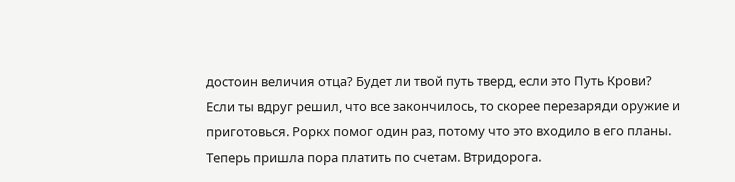достоин величия отца? Будет ли твой путь тверд, если это Путь Крови?
Если ты вдруг решил, что все закончилось, то скорее перезаряди оружие и приготовься. Роркх помог один раз, потому что это входило в его планы. Теперь пришла пора платить по счетам. Втридорога.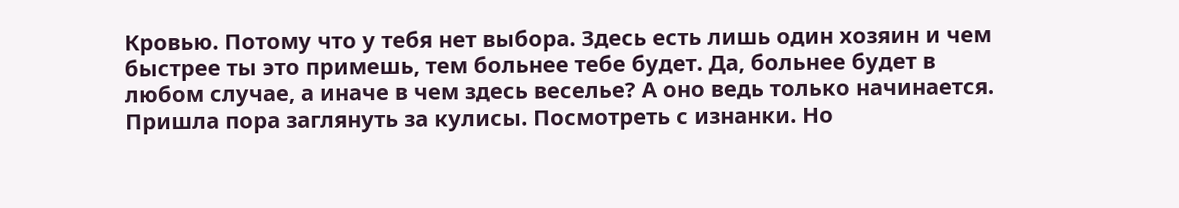Кровью. Потому что у тебя нет выбора. Здесь есть лишь один хозяин и чем быстрее ты это примешь, тем больнее тебе будет. Да, больнее будет в любом случае, а иначе в чем здесь веселье? А оно ведь только начинается. Пришла пора заглянуть за кулисы. Посмотреть с изнанки. Но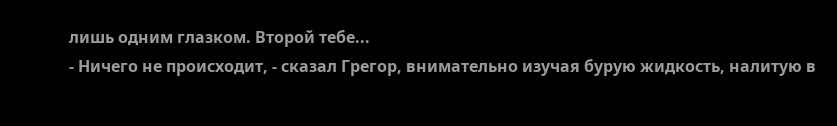лишь одним глазком. Второй тебе...
- Ничего не происходит, - сказал Грегор, внимательно изучая бурую жидкость, налитую в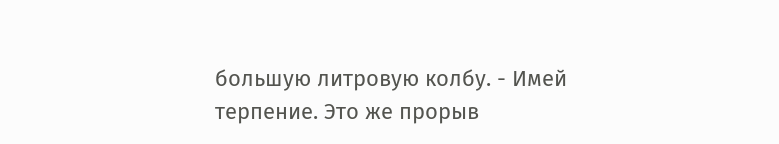большую литровую колбу. - Имей терпение. Это же прорыв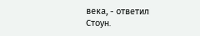века, - ответил Стоун.